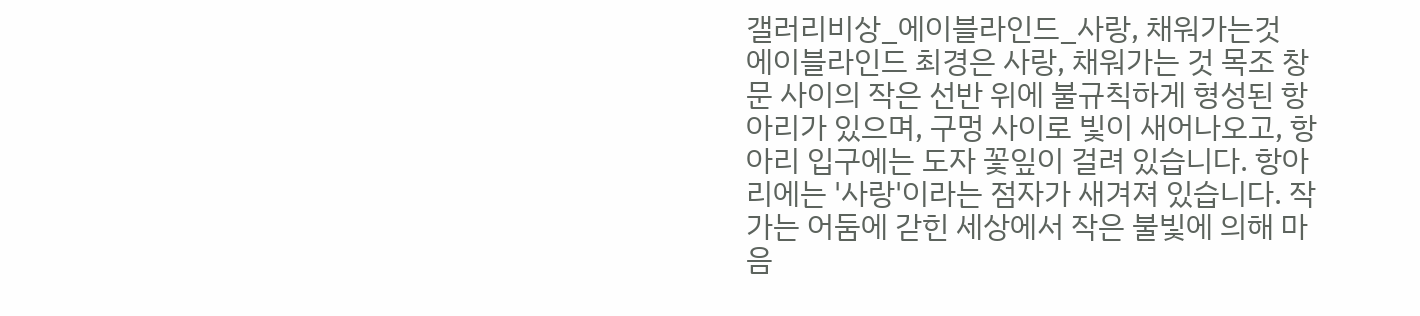갤러리비상_에이블라인드_사랑, 채워가는것
에이블라인드 최경은 사랑, 채워가는 것 목조 창문 사이의 작은 선반 위에 불규칙하게 형성된 항아리가 있으며, 구멍 사이로 빛이 새어나오고, 항아리 입구에는 도자 꽃잎이 걸려 있습니다. 항아리에는 '사랑'이라는 점자가 새겨져 있습니다. 작가는 어둠에 갇힌 세상에서 작은 불빛에 의해 마음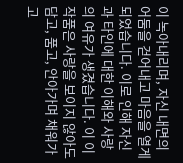이 녹아내리며, 자신 내면의 어둠을 걷어내고 마음을 열게 되었습니다. 이로 인해 자신과 타인에 대한 이해와 사랑의 여유가 생겼습니다. 이 이 작품은 사랑을 보이지 않아도 담고, 품고, 안아가며 채워가고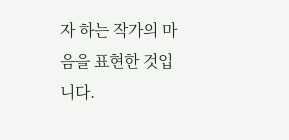자 하는 작가의 마음을 표현한 것입니다.